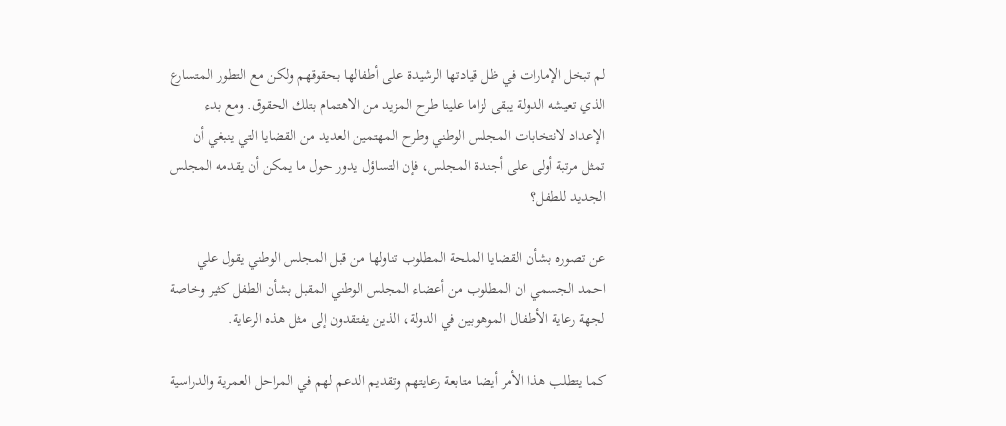لم تبخل الإمارات في ظل قيادتها الرشيدة على أطفالها بحقوقهم ولكن مع التطور المتسارع الذي تعيشه الدولة يبقى لزاما علينا طرح المزيد من الاهتمام بتلك الحقوق. ومع بدء الإعداد لانتخابات المجلس الوطني وطرح المهتمين العديد من القضايا التي ينبغي أن تمثل مرتبة أولى على أجندة المجلس، فإن التساؤل يدور حول ما يمكن أن يقدمه المجلس الجديد للطفل؟

عن تصوره بشأن القضايا الملحة المطلوب تناولها من قبل المجلس الوطني يقول علي احمد الجسمي ان المطلوب من أعضاء المجلس الوطني المقبل بشأن الطفل كثير وخاصة لجهة رعاية الأطفال الموهوبين في الدولة، الذين يفتقدون إلى مثل هذه الرعاية.

كما يتطلب هذا الأمر أيضا متابعة رعايتهم وتقديم الدعم لهم في المراحل العمرية والدراسية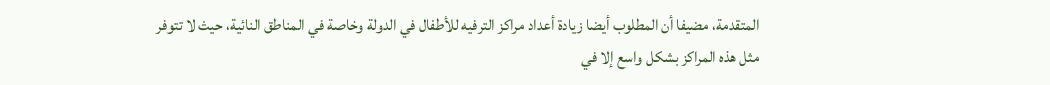المتقدمة، مضيفا أن المطلوب أيضا زيادة أعداد مراكز الترفيه للأطفال في الدولة وخاصة في المناطق النائية، حيث لا تتوفر مثل هذه المراكز بشكل واسع إلا في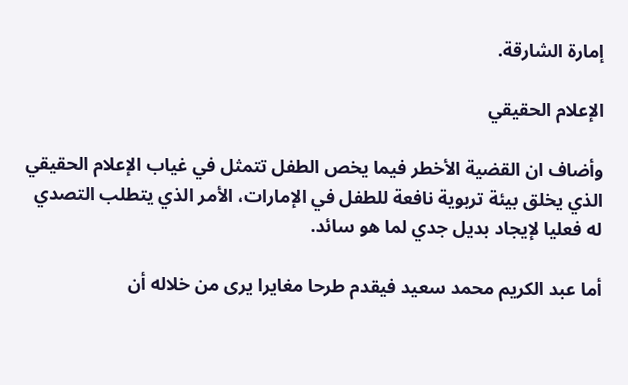إمارة الشارقة.

الإعلام الحقيقي

وأضاف ان القضية الأخطر فيما يخص الطفل تتمثل في غياب الإعلام الحقيقي الذي يخلق بيئة تربوية نافعة للطفل في الإمارات، الأمر الذي يتطلب التصدي له فعليا لإيجاد بديل جدي لما هو سائد.

أما عبد الكريم محمد سعيد فيقدم طرحا مغايرا يرى من خلاله أن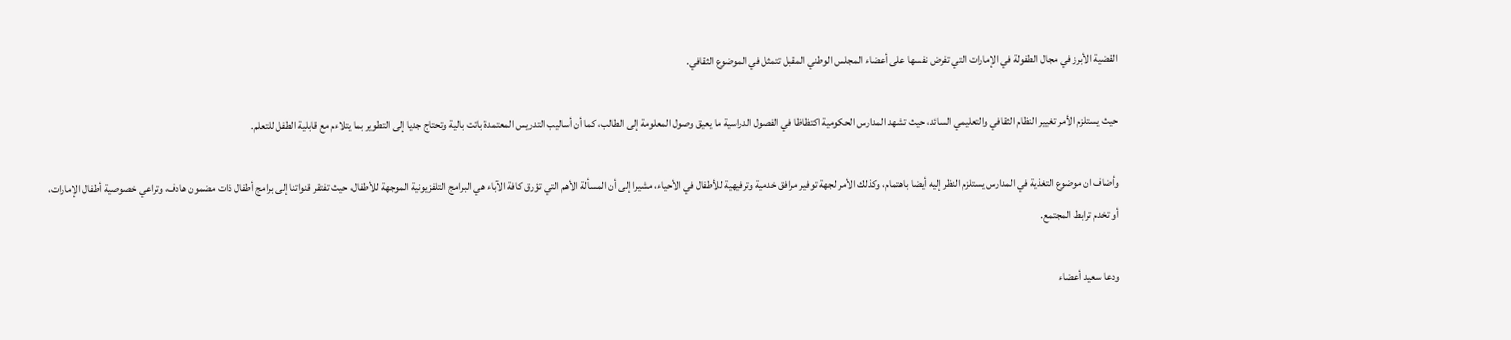القضية الأبرز في مجال الطفولة في الإمارات التي تفرض نفسها على أعضاء المجلس الوطني المقبل تتمثل في الموضوع الثقافي.

حيث يستلزم الأمر تغيير النظام الثقافي والتعليمي السائد، حيث تشهد المدارس الحكومية اكتظاظا في الفصول الدراسية ما يعيق وصول المعلومة إلى الطالب، كما أن أساليب التدريس المعتمدة باتت بالية وتحتاج جديا إلى التطوير بما يتلاءم مع قابلية الطفل للتعلم.

وأضاف ان موضوع التغذية في المدارس يستلزم النظر إليه أيضا باهتمام، وكذلك الأمر لجهة توفير مرافق خدمية وترفيهية للأطفال في الأحياء، مشيرا إلى أن المسألة الأهم التي تؤرق كافة الآباء هي البرامج التلفزيونية الموجهة للأطفال، حيث تفتقر قنواتنا إلى برامج أطفال ذات مضمون هادف، وتراعي خصوصية أطفال الإمارات، أو تخدم ترابط المجتمع.

ودعا سعيد أعضاء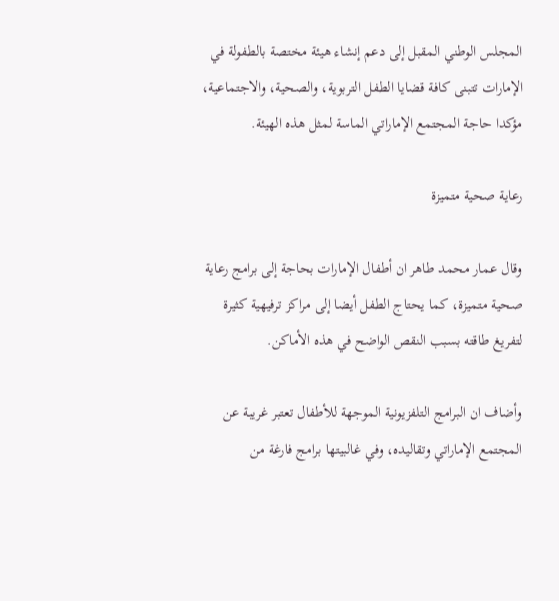المجلس الوطني المقبل إلى دعم إنشاء هيئة مختصة بالطفولة في الإمارات تتبنى كافة قضايا الطفل التربوية، والصحية، والاجتماعية، مؤكدا حاجة المجتمع الإماراتي الماسة لمثل هذه الهيئة.

رعاية صحية متميزة

وقال عمار محمد طاهر ان أطفال الإمارات بحاجة إلى برامج رعاية صحية متميزة، كما يحتاج الطفل أيضا إلى مراكز ترفيهية كثيرة لتفريغ طاقته بسبب النقص الواضح في هذه الأماكن.

وأضاف ان البرامج التلفزيونية الموجهة للأطفال تعتبر غريبة عن المجتمع الإماراتي وتقاليده، وفي غالبيتها برامج فارغة من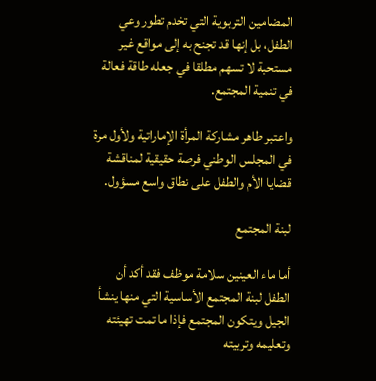المضامين التربوية التي تخدم تطور وعي الطفل، بل إنها قد تجنح به إلى مواقع غير مستحبة لا تسهم مطلقا في جعله طاقة فعالة في تنمية المجتمع.

واعتبر طاهر مشاركة المرأة الإماراتية ولأول مرة في المجلس الوطني فرصة حقيقية لمناقشة قضايا الأم والطفل على نطاق واسع مسؤول.

لبنة المجتمع

أما ماء العينين سلامة موظف فقد أكد أن الطفل لبنة المجتمع الأساسية التي منها ينشأ الجيل ويتكون المجتمع فإذا ما تمت تهيئته وتعليمه وتربيته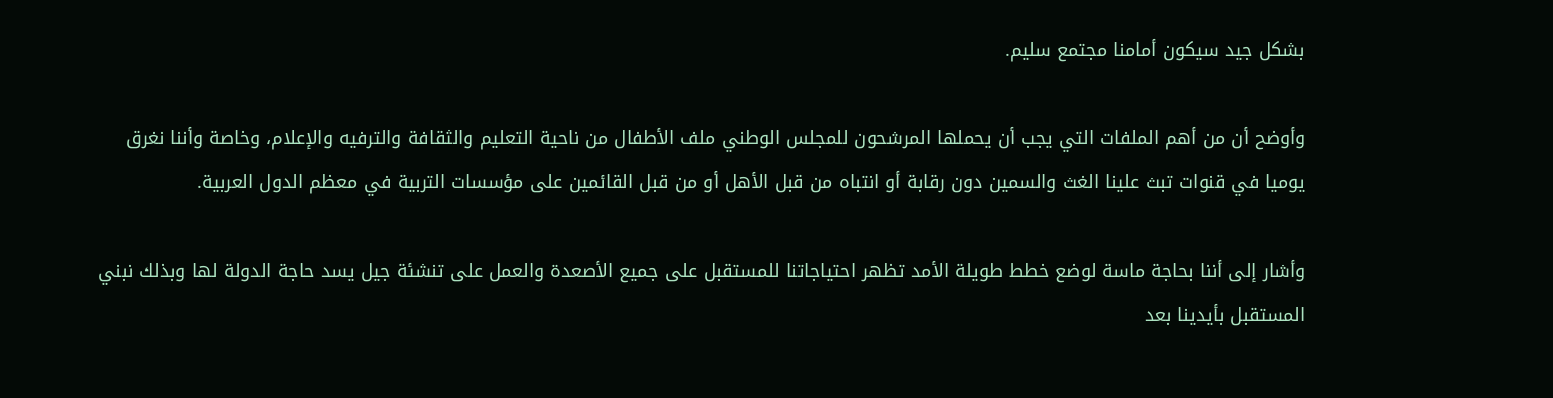بشكل جيد سيكون أمامنا مجتمع سليم.

وأوضح أن من أهم الملفات التي يجب أن يحملها المرشحون للمجلس الوطني ملف الأطفال من ناحية التعليم والثقافة والترفيه والإعلام، وخاصة وأننا نغرق يوميا في قنوات تبث علينا الغث والسمين دون رقابة أو انتباه من قبل الأهل أو من قبل القائمين على مؤسسات التربية في معظم الدول العربية.

وأشار إلى أننا بحاجة ماسة لوضع خطط طويلة الأمد تظهر احتياجاتنا للمستقبل على جميع الأصعدة والعمل على تنشئة جيل يسد حاجة الدولة لها وبذلك نبني المستقبل بأيدينا بعد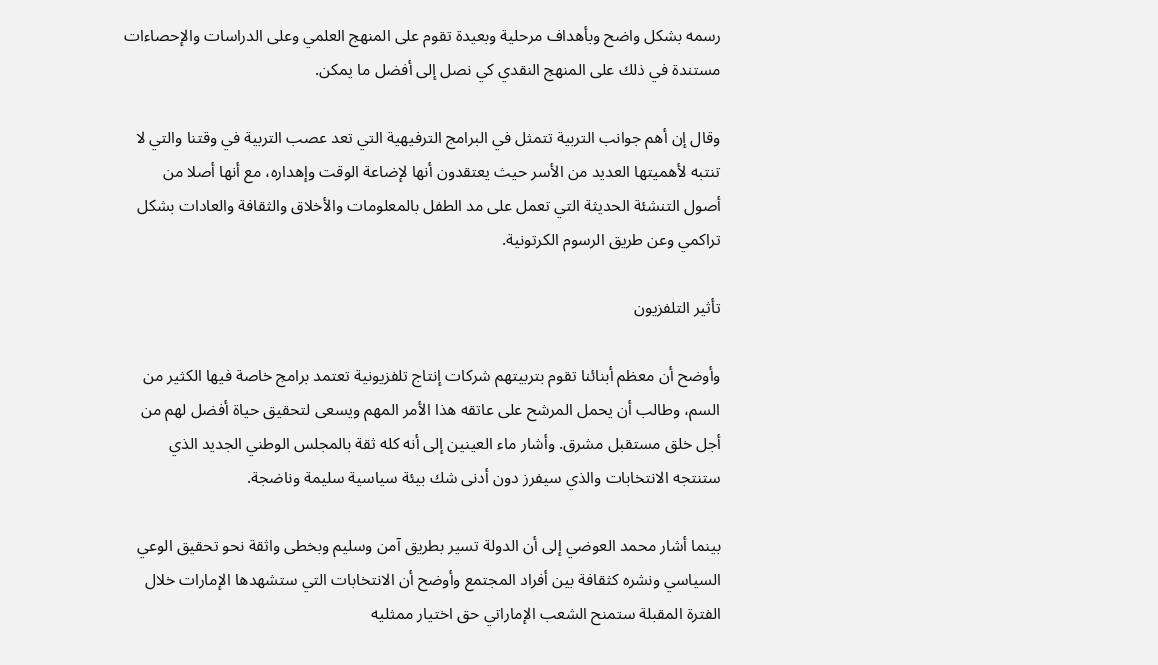رسمه بشكل واضح وبأهداف مرحلية وبعيدة تقوم على المنهج العلمي وعلى الدراسات والإحصاءات مستندة في ذلك على المنهج النقدي كي نصل إلى أفضل ما يمكن.

وقال إن أهم جوانب التربية تتمثل في البرامج الترفيهية التي تعد عصب التربية في وقتنا والتي لا تنتبه لأهميتها العديد من الأسر حيث يعتقدون أنها لإضاعة الوقت وإهداره، مع أنها أصلا من أصول التنشئة الحديثة التي تعمل على مد الطفل بالمعلومات والأخلاق والثقافة والعادات بشكل تراكمي وعن طريق الرسوم الكرتونية.

تأثير التلفزيون

وأوضح أن معظم أبنائنا تقوم بتربيتهم شركات إنتاج تلفزيونية تعتمد برامج خاصة فيها الكثير من السم، وطالب أن يحمل المرشح على عاتقه هذا الأمر المهم ويسعى لتحقيق حياة أفضل لهم من أجل خلق مستقبل مشرق. وأشار ماء العينين إلى أنه كله ثقة بالمجلس الوطني الجديد الذي ستنتجه الانتخابات والذي سيفرز دون أدنى شك بيئة سياسية سليمة وناضجة.

بينما أشار محمد العوضي إلى أن الدولة تسير بطريق آمن وسليم وبخطى واثقة نحو تحقيق الوعي السياسي ونشره كثقافة بين أفراد المجتمع وأوضح أن الانتخابات التي ستشهدها الإمارات خلال الفترة المقبلة ستمنح الشعب الإماراتي حق اختيار ممثليه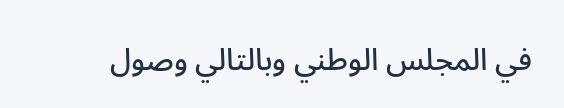في المجلس الوطني وبالتالي وصول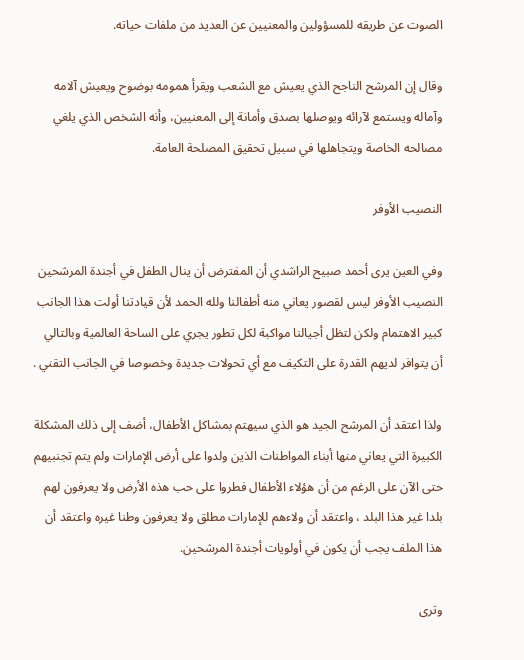الصوت عن طريقه للمسؤولين والمعنيين عن العديد من ملفات حياته.

وقال إن المرشح الناجح الذي يعيش مع الشعب ويقرأ همومه بوضوح ويعيش آلامه وآماله ويستمع لآرائه ويوصلها بصدق وأمانة إلى المعنيين، وأنه الشخص الذي يلغي مصالحه الخاصة ويتجاهلها في سبيل تحقيق المصلحة العامة.

النصيب الأوفر

وفي العين يرى أحمد صبيح الراشدي أن المفترض أن ينال الطفل في أجندة المرشحين النصيب الأوفر ليس لقصور يعاني منه أطفالنا ولله الحمد لأن قيادتنا أولت هذا الجانب كبير الاهتمام ولكن لتظل أجيالنا مواكبة لكل تطور يجري على الساحة العالمية وبالتالي أن يتوافر لديهم القدرة على التكيف مع أي تحولات جديدة وخصوصا في الجانب التقني .

ولذا اعتقد أن المرشح الجيد هو الذي سيهتم بمشاكل الأطفال، أضف إلى ذلك المشكلة الكبيرة التي يعاني منها أبناء المواطنات الذين ولدوا على أرض الإمارات ولم يتم تجنبيهم حتى الآن على الرغم من أن هؤلاء الأطفال فطروا على حب هذه الأرض ولا يعرفون لهم بلدا غير هذا البلد ، واعتقد أن ولاءهم للإمارات مطلق ولا يعرفون وطنا غيره واعتقد أن هذا الملف يجب أن يكون في أولويات أجندة المرشحين.

وترى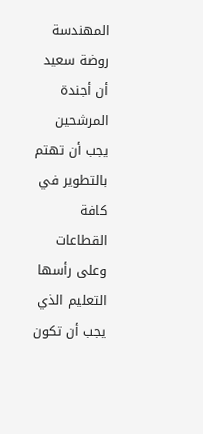المهندسة روضة سعيد أن أجندة المرشحين يجب أن تهتم بالتطوير في كافة القطاعات وعلى رأسها التعليم الذي يجب أن تكون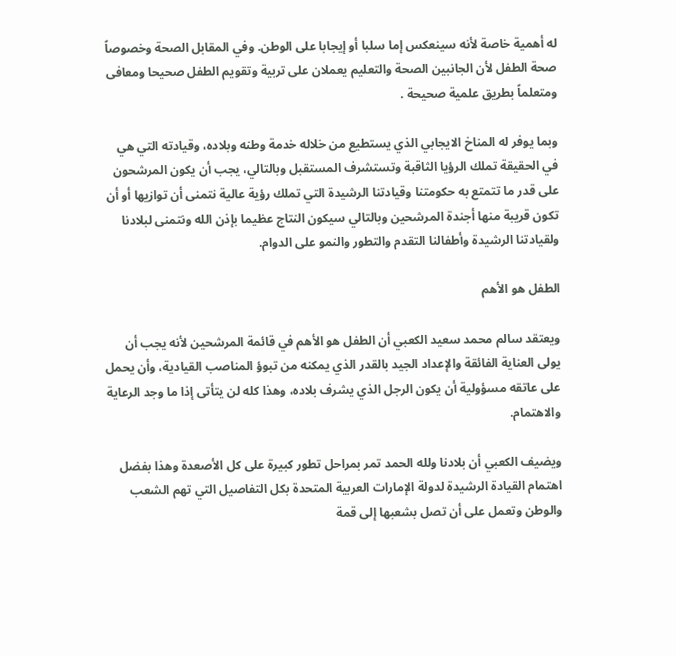له أهمية خاصة لأنه سينعكس إما سلبا أو إيجابا على الوطن. وفي المقابل الصحة وخصوصاً صحة الطفل لأن الجانبين الصحة والتعليم يعملان على تربية وتقويم الطفل صحيحا ومعافى ومتعلماً بطريق علمية صحيحة .

وبما يوفر له المناخ الايجابي الذي يستطيع من خلاله خدمة وطنه وبلاده، وقيادته التي هي في الحقيقة تملك الرؤيا الثاقبة وتستشرف المستقبل وبالتالي، يجب أن يكون المرشحون على قدر ما تتمتع به حكومتنا وقيادتنا الرشيدة التي تملك رؤية عالية نتمنى أن توازيها أو أن تكون قريبة منها أجندة المرشحين وبالتالي سيكون النتاج عظيما بإذن الله ونتمنى لبلادنا ولقيادتنا الرشيدة وأطفالنا التقدم والتطور والنمو على الدوام.

الطفل هو الأهم

ويعتقد سالم محمد سعيد الكعبي أن الطفل هو الأهم في قائمة المرشحين لأنه يجب أن يولى العناية الفائقة والإعداد الجيد بالقدر الذي يمكنه من تبوؤ المناصب القيادية، وأن يحمل على عاتقه مسؤولية أن يكون الرجل الذي يشرف بلاده، وهذا كله لن يتأتى إذا ما وجد الرعاية والاهتمام.

ويضيف الكعبي أن بلادنا ولله الحمد تمر بمراحل تطور كبيرة على كل الأصعدة وهذا بفضل اهتمام القيادة الرشيدة لدولة الإمارات العربية المتحدة بكل التفاصيل التي تهم الشعب والوطن وتعمل على أن تصل بشعبها إلى قمة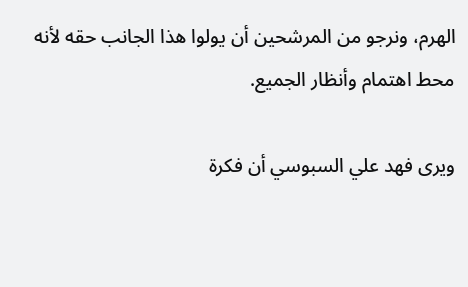الهرم، ونرجو من المرشحين أن يولوا هذا الجانب حقه لأنه محط اهتمام وأنظار الجميع.

ويرى فهد علي السبوسي أن فكرة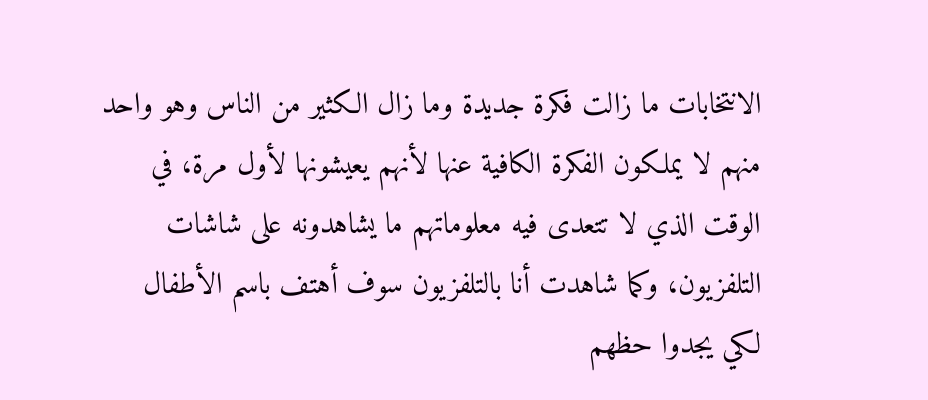الانتخابات ما زالت فكرة جديدة وما زال الكثير من الناس وهو واحد منهم لا يملكون الفكرة الكافية عنها لأنهم يعيشونها لأول مرة، في الوقت الذي لا تتعدى فيه معلوماتهم ما يشاهدونه على شاشات التلفزيون، وكما شاهدت أنا بالتلفزيون سوف أهتف باسم الأطفال لكي يجدوا حظهم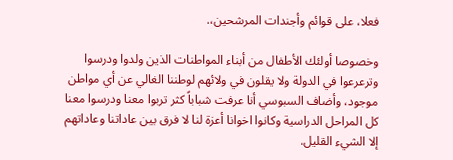فعلا، على قوائم وأجندات المرشحين،.

وخصوصا أولئك الأطفال من أبناء المواطنات الذين ولدوا ودرسوا وترعرعوا في الدولة ولا يقلون في ولائهم لوطننا الغالي عن أي مواطن موجود، وأضاف السبوسي أنا عرفت شباباً كثر تربوا معنا ودرسوا معنا كل المراحل الدراسية وكانوا اخوانا أعزة لنا لا فرق بين عاداتنا وعاداتهم إلا الشيء القليل.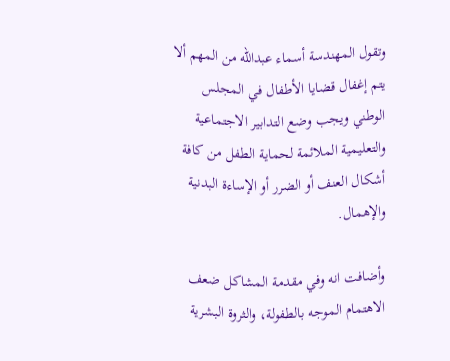وتقول المهندسة أسماء عبدالله من المهم ألا يتم إغفال قضايا الأطفال في المجلس الوطني ويجب وضع التدابير الاجتماعية والتعليمية الملائمة لحماية الطفل من كافة أشكال العنف أو الضرر أو الإساءة البدنية والإهمال.

وأضافت انه وفي مقدمة المشاكل ضعف الاهتمام الموجه بالطفولة، والثروة البشرية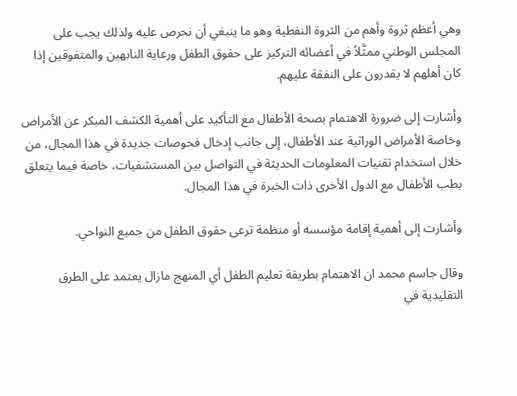وهي أعظم ثروة وأهم من الثروة النفطية وهو ما ينبغي أن نحرص عليه ولذلك يجب على المجلس الوطني ممثَّلاً في أعضائه التركيز على حقوق الطفل ورعاية النابهين والمتفوقين إذا كان أهلهم لا يقدرون على النفقة عليهم.

وأشارت إلى ضرورة الاهتمام بصحة الأطفال مع التأكيد على أهمية الكشف المبكر عن الأمراض وخاصة الأمراض الوراثية عند الأطفال، إلى جانب إدخال فحوصات جديدة في هذا المجال، من خلال استخدام تقنيات المعلومات الحديثة في التواصل بين المستشفيات، خاصة فيما يتعلق بطب الأطفال مع الدول الأخرى ذات الخبرة في هذا المجال.

وأشارت إلى أهمية إقامة مؤسسه أو منظمة ترعى حقوق الطفل من جميع النواحي.

وقال جاسم محمد ان الاهتمام بطريقة تعليم الطفل أي المنهج مازال يعتمد على الطرق التقليدية في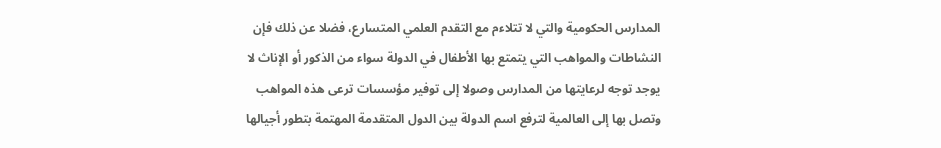المدارس الحكومية والتي لا تتلاءم مع التقدم العلمي المتسارع، فضلا عن ذلك فإن النشاطات والمواهب التي يتمتع بها الأطفال في الدولة سواء من الذكور أو الإناث لا يوجد توجه لرعايتها من المدارس وصولا إلى توفير مؤسسات ترعى هذه المواهب وتصل بها إلى العالمية لترفع اسم الدولة بين الدول المتقدمة المهتمة بتطور أجيالها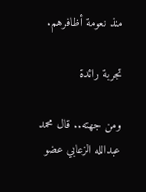منذ نعومة أظافرهم.

تجربة رائدة

ومن جهته.. قال محمد عبدالله الزعابي عضو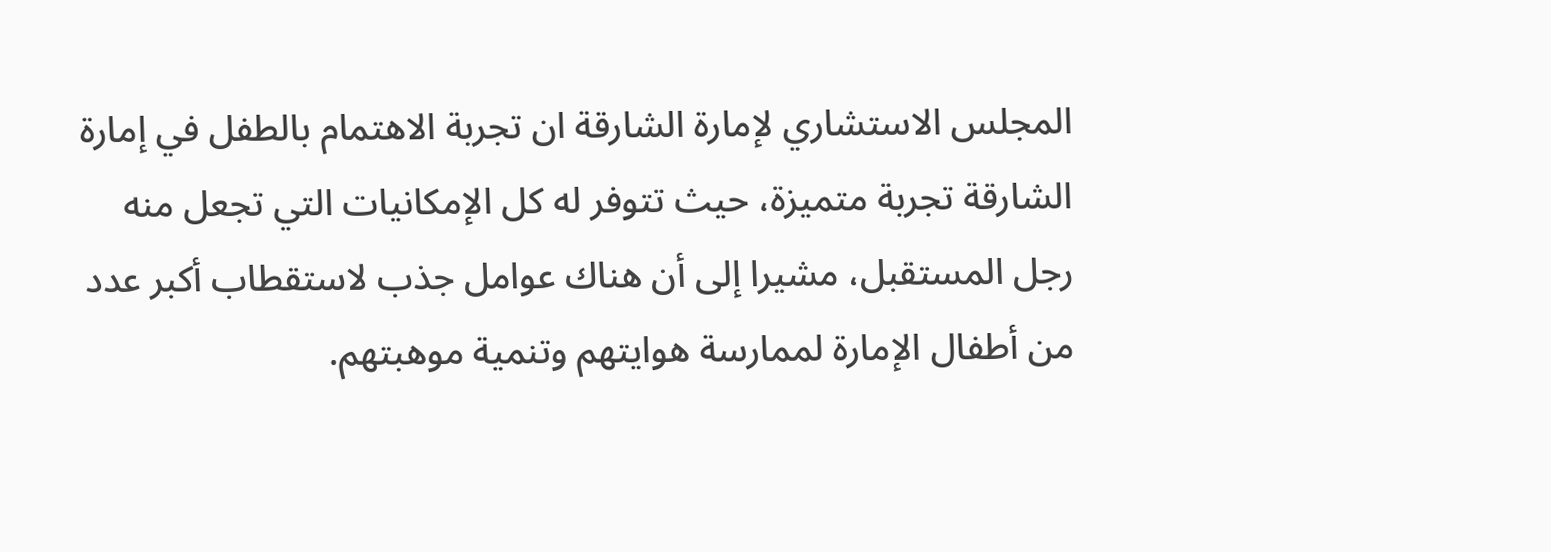المجلس الاستشاري لإمارة الشارقة ان تجربة الاهتمام بالطفل في إمارة الشارقة تجربة متميزة، حيث تتوفر له كل الإمكانيات التي تجعل منه رجل المستقبل، مشيرا إلى أن هناك عوامل جذب لاستقطاب أكبر عدد من أطفال الإمارة لممارسة هوايتهم وتنمية موهبتهم.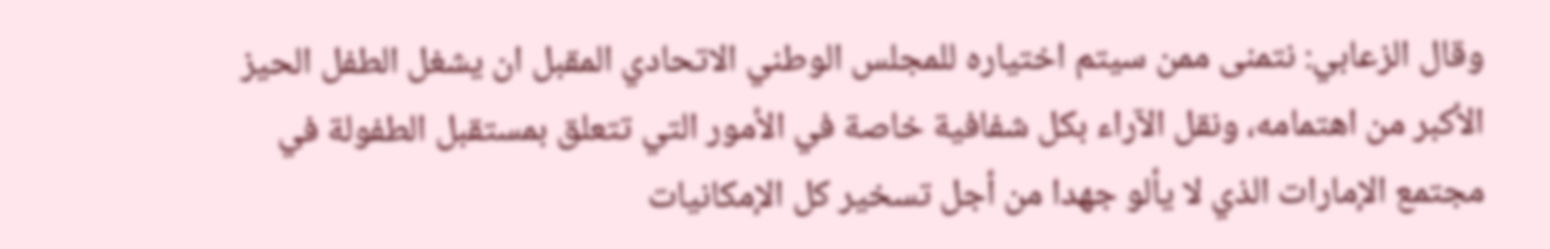وقال الزعابي: نتمنى ممن سيتم اختياره للمجلس الوطني الاتحادي المقبل ان يشغل الطفل الحيز الأكبر من اهتمامه، ونقل الآراء بكل شفافية خاصة في الأمور التي تتعلق بمستقبل الطفولة في مجتمع الإمارات الذي لا يألو جهدا من أجل تسخير كل الإمكانيات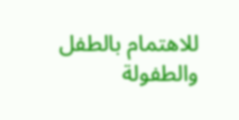للاهتمام بالطفل والطفولة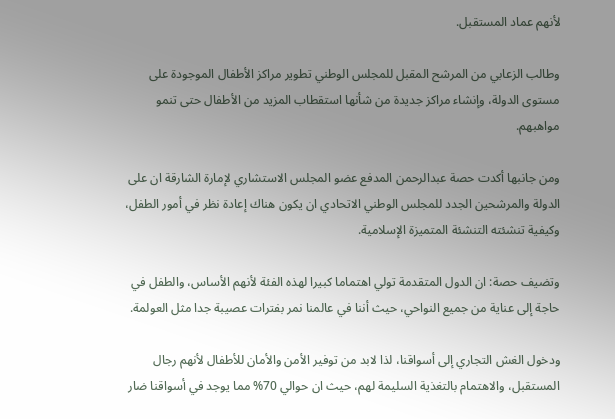لأنهم عماد المستقبل.

وطالب الزعابي من المرشح المقبل للمجلس الوطني تطوير مراكز الأطفال الموجودة على مستوى الدولة، وإنشاء مراكز جديدة من شأنها استقطاب المزيد من الأطفال حتى تنمو مواهبهم.

ومن جانبها أكدت حصة عبدالرحمن المدفع عضو المجلس الاستشاري لإمارة الشارقة ان على الدولة والمرشحين الجدد للمجلس الوطني الاتحادي ان يكون هناك إعادة نظر في أمور الطفل، وكيفية تنشئته التنشئة المتميزة الإسلامية.

وتضيف حصة: ان الدول المتقدمة تولي اهتماما كبيرا لهذه الفئة لأنهم الأساس، والطفل في حاجة إلى عناية من جميع النواحي، حيث أننا في عالمنا نمر بفترات عصيبة جدا مثل العولمة.

ودخول الغش التجاري إلى أسواقنا، لذا لابد من توفير الأمن والأمان للأطفال لأنهم رجال المستقبل، والاهتمام بالتغذية السليمة لهم، حيث ان حوالي 70% مما يوجد في أسواقنا ضار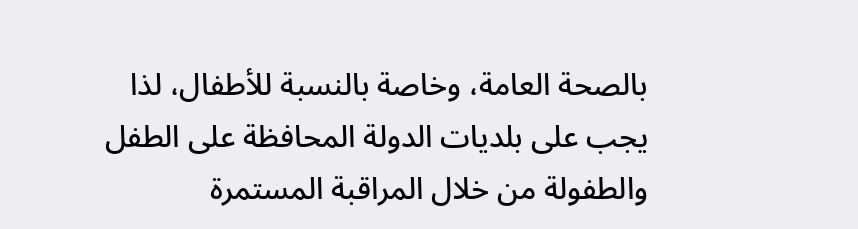بالصحة العامة، وخاصة بالنسبة للأطفال، لذا يجب على بلديات الدولة المحافظة على الطفل والطفولة من خلال المراقبة المستمرة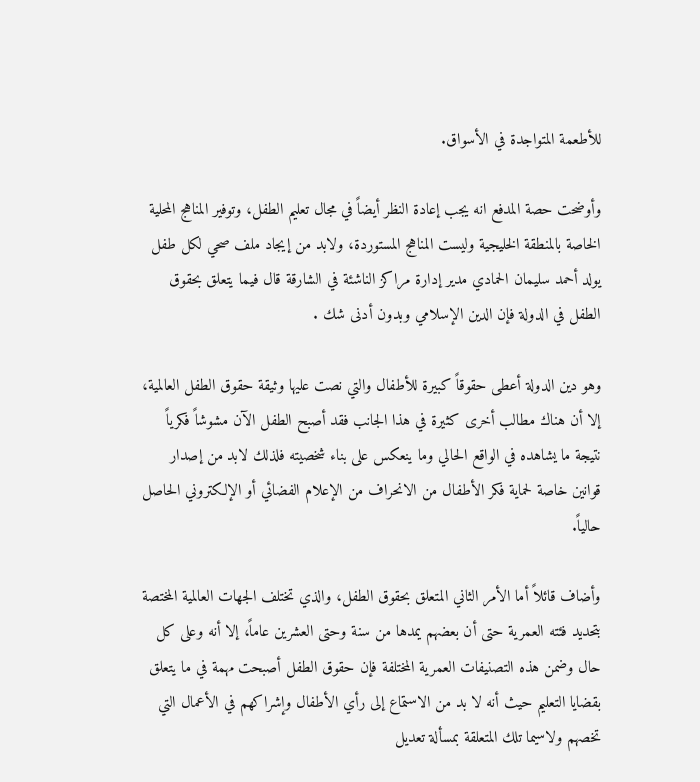للأطعمة المتواجدة في الأسواق.

وأوضحت حصة المدفع انه يجب إعادة النظر أيضاً في مجال تعليم الطفل، وتوفير المناهج المحلية الخاصة بالمنطقة الخليجية وليست المناهج المستوردة، ولابد من إيجاد ملف صحي لكل طفل يولد أحمد سليمان الحمادي مدير إدارة مراكز الناشئة في الشارقة قال فيما يتعلق بحقوق الطفل في الدولة فإن الدين الإسلامي وبدون أدنى شك .

وهو دين الدولة أعطى حقوقاً كبيرة للأطفال والتي نصت عليها وثيقة حقوق الطفل العالمية، إلا أن هناك مطالب أخرى كثيرة في هذا الجانب فقد أصبح الطفل الآن مشوشاً فكرياً نتيجة ما يشاهده في الواقع الحالي وما ينعكس على بناء شخصيته فلذلك لابد من إصدار قوانين خاصة لحماية فكر الأطفال من الانحراف من الإعلام الفضائي أو الإلكتروني الحاصل حالياً.

وأضاف قائلاً أما الأمر الثاني المتعلق بحقوق الطفل، والذي تختلف الجهات العالمية المختصة بتحديد فئته العمرية حتى أن بعضهم يمدها من سنة وحتى العشرين عاماً، إلا أنه وعلى كل حال وضمن هذه التصنيفات العمرية المختلفة فإن حقوق الطفل أصبحت مهمة في ما يتعلق بقضايا التعليم حيث أنه لا بد من الاستماع إلى رأي الأطفال وإشراكهم في الأعمال التي تخصهم ولاسيما تلك المتعلقة بمسألة تعديل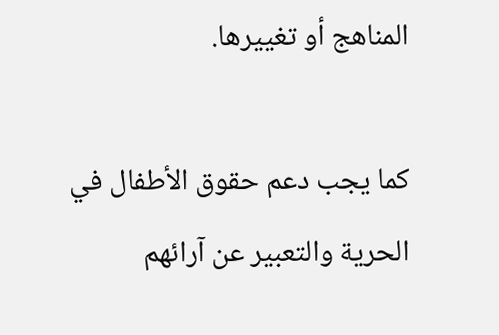المناهج أو تغييرها.

كما يجب دعم حقوق الأطفال في الحرية والتعبير عن آرائهم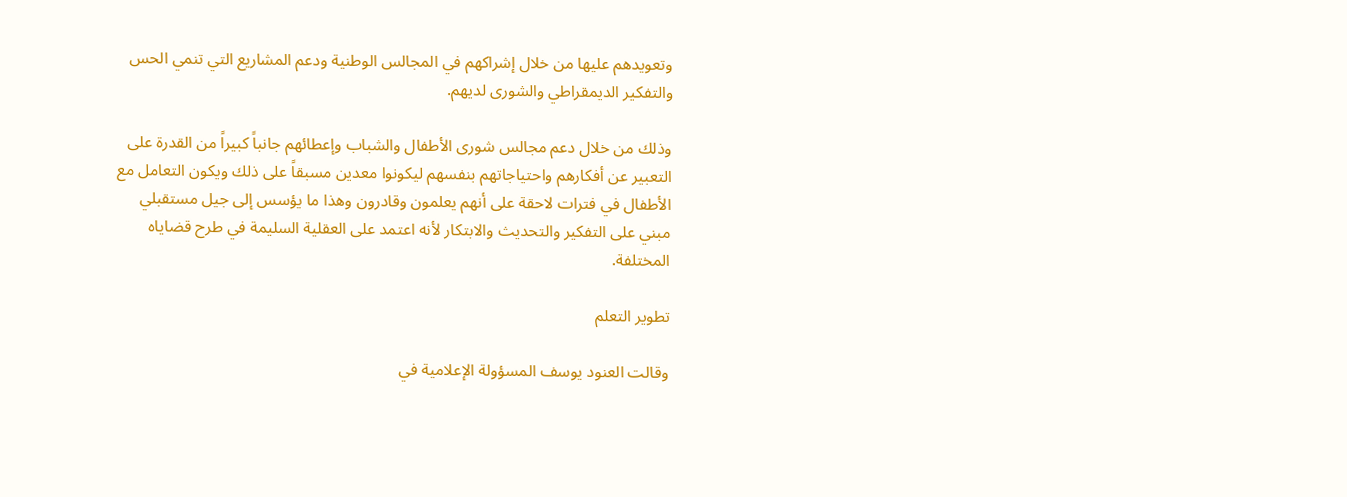وتعويدهم عليها من خلال إشراكهم في المجالس الوطنية ودعم المشاريع التي تنمي الحس والتفكير الديمقراطي والشورى لديهم.

وذلك من خلال دعم مجالس شورى الأطفال والشباب وإعطائهم جانباً كبيراً من القدرة على التعبير عن أفكارهم واحتياجاتهم بنفسهم ليكونوا معدين مسبقاً على ذلك ويكون التعامل مع الأطفال في فترات لاحقة على أنهم يعلمون وقادرون وهذا ما يؤسس إلى جيل مستقبلي مبني على التفكير والتحديث والابتكار لأنه اعتمد على العقلية السليمة في طرح قضاياه المختلفة.

تطوير التعلم

وقالت العنود يوسف المسؤولة الإعلامية في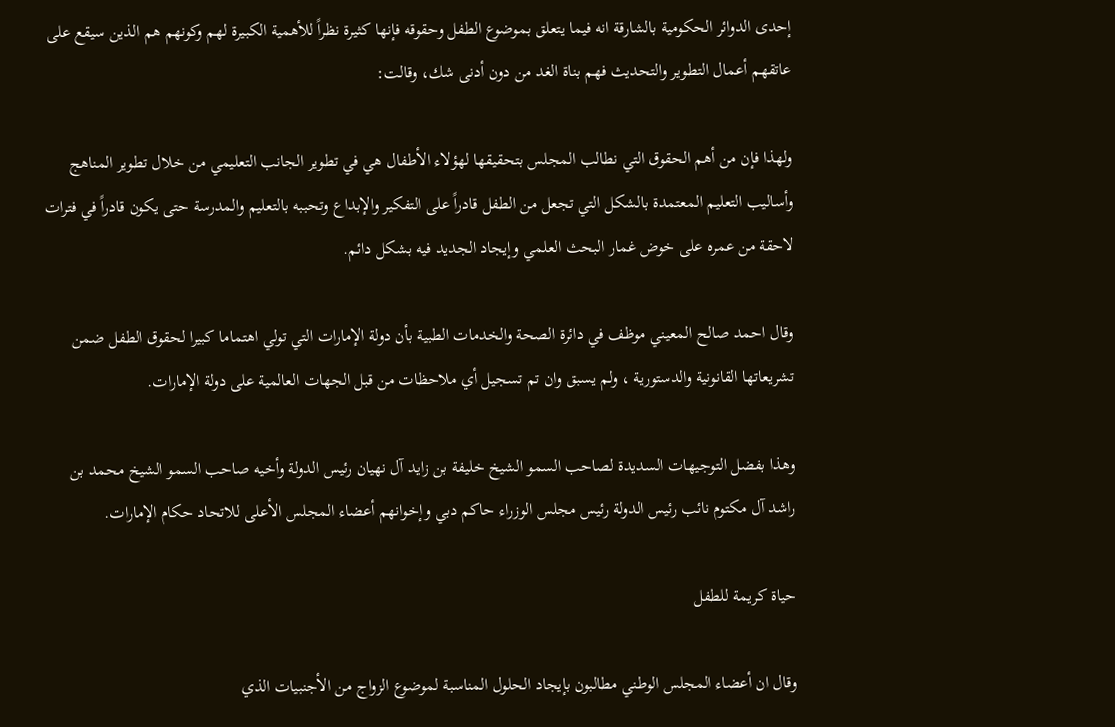إحدى الدوائر الحكومية بالشارقة انه فيما يتعلق بموضوع الطفل وحقوقه فإنها كثيرة نظراً للأهمية الكبيرة لهم وكونهم هم الذين سيقع على عاتقهم أعمال التطوير والتحديث فهم بناة الغد من دون أدنى شك، وقالت:

ولهذا فإن من أهم الحقوق التي نطالب المجلس بتحقيقها لهؤلاء الأطفال هي في تطوير الجانب التعليمي من خلال تطوير المناهج وأساليب التعليم المعتمدة بالشكل التي تجعل من الطفل قادراً على التفكير والإبداع وتحببه بالتعليم والمدرسة حتى يكون قادراً في فترات لاحقة من عمره على خوض غمار البحث العلمي وإيجاد الجديد فيه بشكل دائم.

وقال احمد صالح المعيني موظف في دائرة الصحة والخدمات الطبية بأن دولة الإمارات التي تولي اهتماما كبيرا لحقوق الطفل ضمن تشريعاتها القانونية والدستورية ، ولم يسبق وان تم تسجيل أي ملاحظات من قبل الجهات العالمية على دولة الإمارات.

وهذا بفضل التوجيهات السديدة لصاحب السمو الشيخ خليفة بن زايد آل نهيان رئيس الدولة وأخيه صاحب السمو الشيخ محمد بن راشد آل مكتوم نائب رئيس الدولة رئيس مجلس الوزراء حاكم دبي وإخوانهم أعضاء المجلس الأعلى للاتحاد حكام الإمارات.

حياة كريمة للطفل

وقال ان أعضاء المجلس الوطني مطالبون بإيجاد الحلول المناسبة لموضوع الزواج من الأجنبيات الذي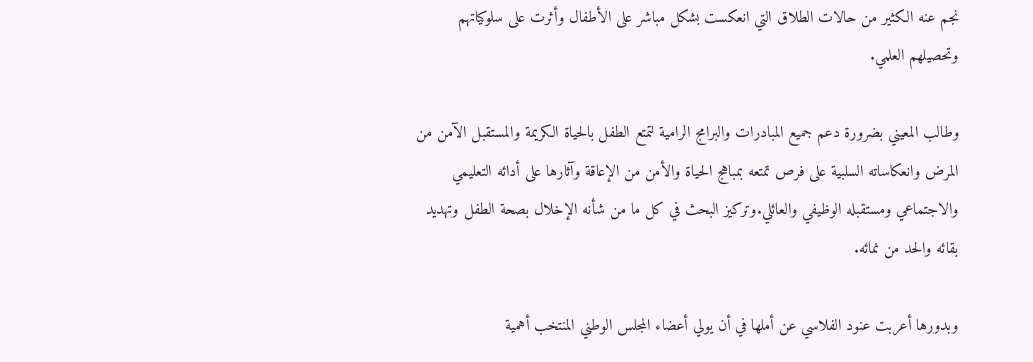نجم عنه الكثير من حالات الطلاق التي انعكست بشكل مباشر على الأطفال وأثرت على سلوكياتهم وتحصيلهم العلمي.

وطالب المعيني بضرورة دعم جميع المبادرات والبرامج الرامية لتمتع الطفل بالحياة الكريمة والمستقبل الآمن من المرض وانعكاساته السلبية على فرص تمتعه بمباهج الحياة والأمن من الإعاقة وآثارها على أدائه التعليمي والاجتماعي ومستقبله الوظيفي والعائلي.وتركيز البحث في كل ما من شأنه الإخلال بصحة الطفل وتهديد بقائه والحد من نمائه.

وبدورها أعربت عنود الفلاسي عن أملها في أن يولي أعضاء المجلس الوطني المنتخب أهمية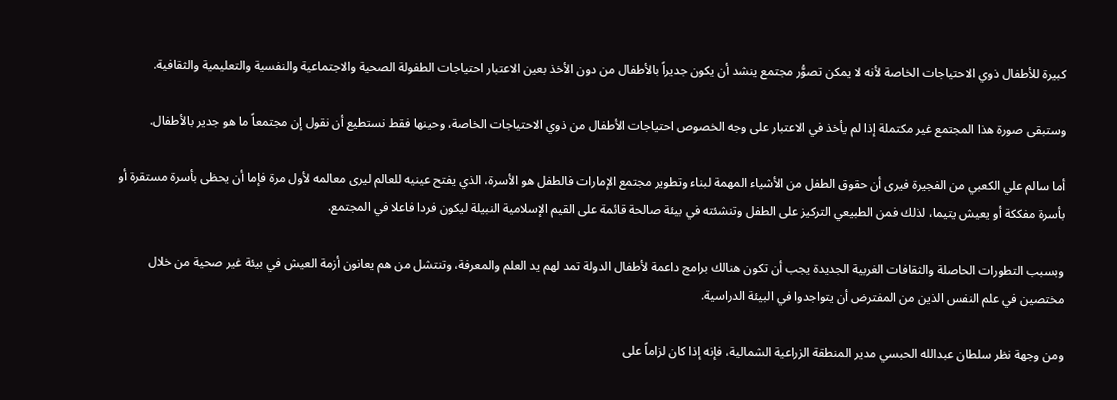كبيرة للأطفال ذوي الاحتياجات الخاصة لأنه لا يمكن تصوُّر مجتمع ينشد أن يكون جديراً بالأطفال من دون الأخذ بعين الاعتبار احتياجات الطفولة الصحية والاجتماعية والنفسية والتعليمية والثقافية.

وستبقى صورة هذا المجتمع غير مكتملة إذا لم يأخذ في الاعتبار على وجه الخصوص احتياجات الأطفال من ذوي الاحتياجات الخاصة، وحينها فقط نستطيع أن نقول إن مجتمعاً ما هو جدير بالأطفال.

أما سالم علي الكعبي من الفجيرة فيرى أن حقوق الطفل من الأشياء المهمة لبناء وتطوير مجتمع الإمارات فالطفل هو الأسرة، الذي يفتح عينيه للعالم ليرى معالمه لأول مرة فإما أن يحظى بأسرة مستقرة أو بأسرة مفككة أو يعيش يتيما، لذلك فمن الطبيعي التركيز على الطفل وتنشئته في بيئة صالحة قائمة على القيم الإسلامية النبيلة ليكون فردا فاعلا في المجتمع.

وبسبب التطورات الحاصلة والثقافات الغربية الجديدة يجب أن تكون هنالك برامج داعمة لأطفال الدولة تمد لهم يد العلم والمعرفة، وتنتشل من هم يعانون أزمة العيش في بيئة غير صحية من خلال مختصين في علم النفس الذين من المفترض أن يتواجدوا في البيئة الدراسية.

ومن وجهة نظر سلطان عبدالله الحبسي مدير المنطقة الزراعية الشمالية، فإنه إذا كان لزاماً على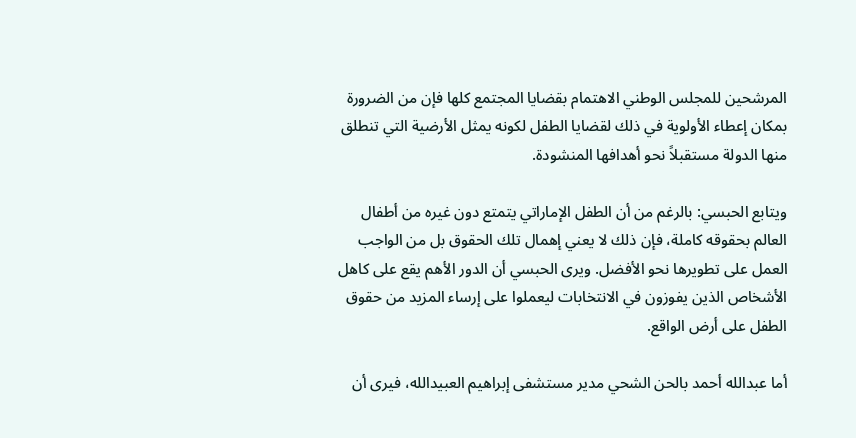المرشحين للمجلس الوطني الاهتمام بقضايا المجتمع كلها فإن من الضرورة بمكان إعطاء الأولوية في ذلك لقضايا الطفل لكونه يمثل الأرضية التي تنطلق منها الدولة مستقبلاً نحو أهدافها المنشودة.

ويتابع الحبسي: بالرغم من أن الطفل الإماراتي يتمتع دون غيره من أطفال العالم بحقوقه كاملة، فإن ذلك لا يعني إهمال تلك الحقوق بل من الواجب العمل على تطويرها نحو الأفضل. ويرى الحبسي أن الدور الأهم يقع على كاهل الأشخاص الذين يفوزون في الانتخابات ليعملوا على إرساء المزيد من حقوق الطفل على أرض الواقع.

أما عبدالله أحمد بالحن الشحي مدير مستشفى إبراهيم العبيدالله، فيرى أن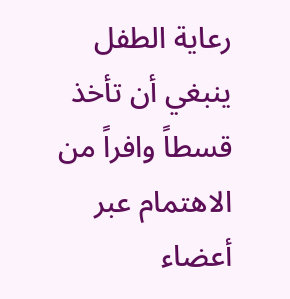رعاية الطفل ينبغي أن تأخذ قسطاً وافراً من الاهتمام عبر أعضاء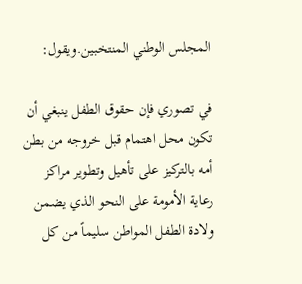المجلس الوطني المنتخبين.ويقول:

في تصوري فإن حقوق الطفل ينبغي أن تكون محل اهتمام قبل خروجه من بطن أمه بالتركيز على تأهيل وتطوير مراكز رعاية الأمومة على النحو الذي يضمن ولادة الطفل المواطن سليماً من كل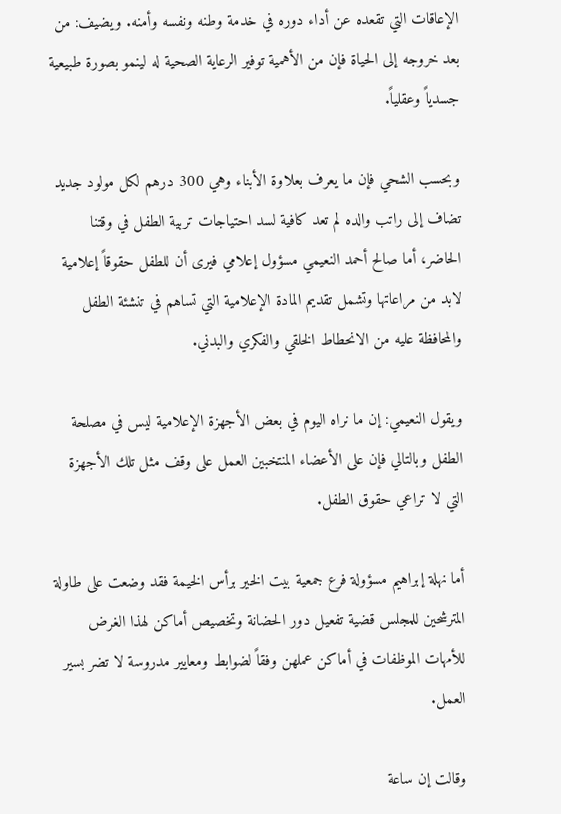الإعاقات التي تقعده عن أداء دوره في خدمة وطنه ونفسه وأمنه. ويضيف: من بعد خروجه إلى الحياة فإن من الأهمية توفير الرعاية الصحية له لينمو بصورة طبيعية جسدياً وعقلياً.

وبحسب الشحي فإن ما يعرف بعلاوة الأبناء وهي 300 درهم لكل مولود جديد تضاف إلى راتب والده لم تعد كافية لسد احتياجات تربية الطفل في وقتنا الحاضر، أما صالح أحمد النعيمي مسؤول إعلامي فيرى أن للطفل حقوقاً إعلامية لابد من مراعاتها وتشمل تقديم المادة الإعلامية التي تساهم في تنشئة الطفل والمحافظة عليه من الانحطاط الخلقي والفكري والبدني.

ويقول النعيمي: إن ما نراه اليوم في بعض الأجهزة الإعلامية ليس في مصلحة الطفل وبالتالي فإن على الأعضاء المنتخبين العمل على وقف مثل تلك الأجهزة التي لا تراعي حقوق الطفل.

أما نهلة إبراهيم مسؤولة فرع جمعية بيت الخير برأس الخيمة فقد وضعت على طاولة المترشحين للمجلس قضية تفعيل دور الحضانة وتخصيص أماكن لهذا الغرض للأمهات الموظفات في أماكن عملهن وفقاً لضوابط ومعايير مدروسة لا تضر بسير العمل.

وقالت إن ساعة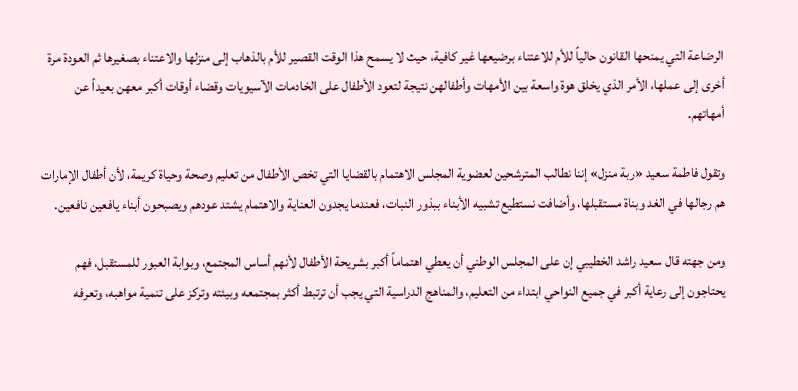الرضاعة التي يمنحها القانون حالياً للأم للاعتناء برضيعها غير كافية، حيث لا يسمح هذا الوقت القصير للأم بالذهاب إلى منزلها والاعتناء بصغيرها ثم العودة مرة أخرى إلى عملها، الأمر الذي يخلق هوة واسعة بين الأمهات وأطفالهن نتيجة لتعود الأطفال على الخادمات الآسيويات وقضاء أوقات أكبر معهن بعيداً عن أمهاتهم.

وتقول فاطمة سعيد «ربة منزل» إننا نطالب المترشحين لعضوية المجلس الاهتمام بالقضايا التي تخص الأطفال من تعليم وصحة وحياة كريمة، لأن أطفال الإمارات هم رجالها في الغد وبناة مستقبلها، وأضافت نستطيع تشبيه الأبناء ببذور النبات، فعندما يجدون العناية والاهتمام يشتد عودهم ويصبحون أبناء يافعين نافعين.

ومن جهته قال سعيد راشد الخطيبي إن على المجلس الوطني أن يعطي اهتماماً أكبر بشريحة الأطفال لأنهم أساس المجتمع، وبوابة العبور للمستقبل، فهم يحتاجون إلى رعاية أكبر في جميع النواحي ابتداء من التعليم، والمناهج الدراسية التي يجب أن ترتبط أكثر بمجتمعه وبيئته وتركز على تنمية مواهبه، وتعرفه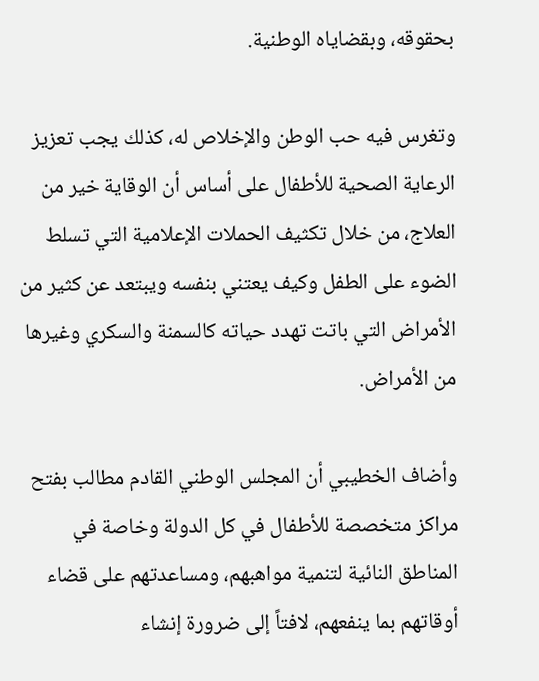بحقوقه، وبقضاياه الوطنية.

وتغرس فيه حب الوطن والإخلاص له، كذلك يجب تعزيز الرعاية الصحية للأطفال على أساس أن الوقاية خير من العلاج، من خلال تكثيف الحملات الإعلامية التي تسلط الضوء على الطفل وكيف يعتني بنفسه ويبتعد عن كثير من الأمراض التي باتت تهدد حياته كالسمنة والسكري وغيرها من الأمراض.

وأضاف الخطيبي أن المجلس الوطني القادم مطالب بفتح مراكز متخصصة للأطفال في كل الدولة وخاصة في المناطق النائية لتنمية مواهبهم، ومساعدتهم على قضاء أوقاتهم بما ينفعهم، لافتاً إلى ضرورة إنشاء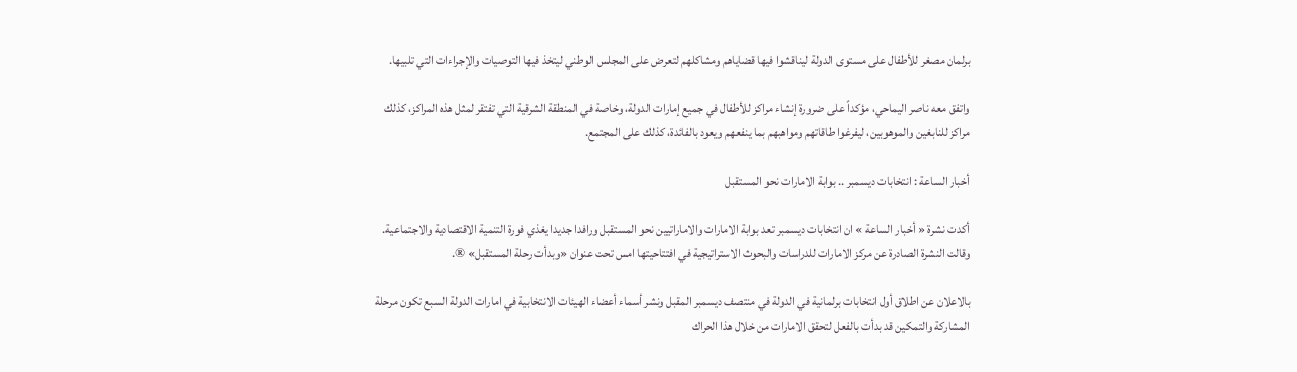برلمان مصغر للأطفال على مستوى الدولة ليناقشوا فيها قضاياهم ومشاكلهم لتعرض على المجلس الوطني ليتخذ فيها التوصيات والإجراءات التي تلبيها.

واتفق معه ناصر اليماحي، مؤكداً على ضرورة إنشاء مراكز للأطفال في جميع إمارات الدولة، وخاصة في المنطقة الشرقية التي تفتقر لمثل هذه المراكز، كذلك مراكز للنابغين والموهوبين، ليفرغوا طاقاتهم ومواهبهم بما ينفعهم ويعود بالفائدة، كذلك على المجتمع.

أخبار الساعة : انتخابات ديسمبر .. بوابة الامارات نحو المستقبل

أكدت نشرة « أخبار الساعة » ان انتخابات ديسمبر تعد بوابة الامارات والاماراتيين نحو المستقبل ورافدا جديدا يغذي فورة التنمية الاقتصادية والاجتماعية. وقالت النشرة الصادرة عن مركز الامارات للدراسات والبحوث الاستراتيجية في افتتاحيتها امس تحت عنوان «وبدأت رحلة المستقبل» ®.

بالاعلان عن اطلاق أول انتخابات برلمانية في الدولة في منتصف ديسمبر المقبل ونشر أسماء أعضاء الهيئات الانتخابية في امارات الدولة السبع تكون مرحلة المشاركة والتمكين قد بدأت بالفعل لتحقق الامارات من خلال هذا الحراك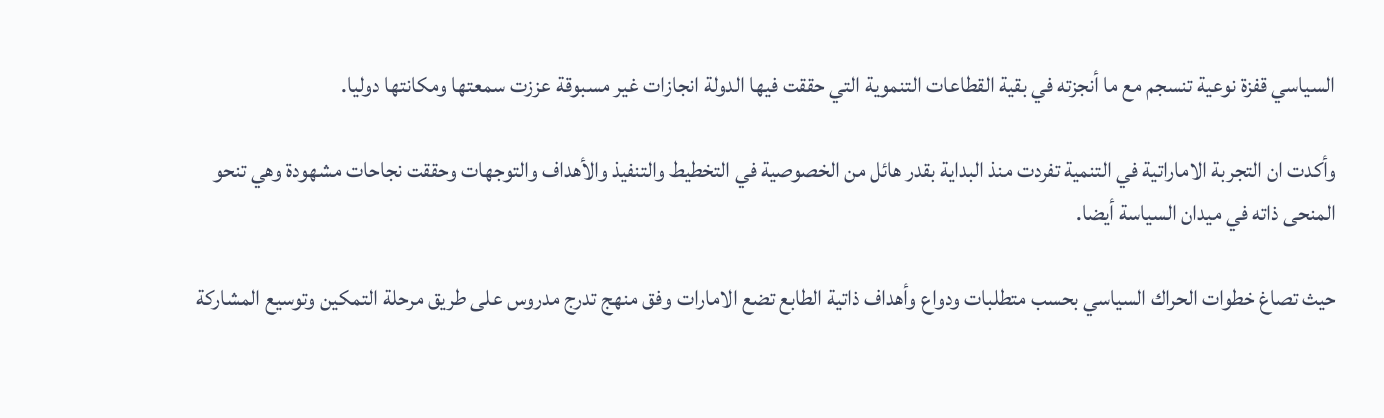السياسي قفزة نوعية تنسجم مع ما أنجزته في بقية القطاعات التنموية التي حققت فيها الدولة انجازات غير مسبوقة عززت سمعتها ومكانتها دوليا.

وأكدت ان التجربة الاماراتية في التنمية تفردت منذ البداية بقدر هائل من الخصوصية في التخطيط والتنفيذ والأهداف والتوجهات وحققت نجاحات مشهودة وهي تنحو المنحى ذاته في ميدان السياسة أيضا.

حيث تصاغ خطوات الحراك السياسي بحسب متطلبات ودواع وأهداف ذاتية الطابع تضع الامارات وفق منهج تدرج مدروس على طريق مرحلة التمكين وتوسيع المشاركة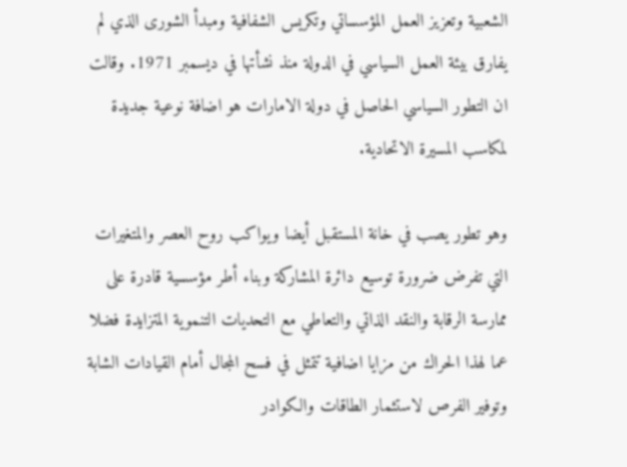الشعبية وتعزيز العمل المؤسساتي وتكريس الشفافية ومبدأ الشورى الذي لم يفارق بيئة العمل السياسي في الدولة منذ نشأتها في ديسمبر 1971. وقالت ان التطور السياسي الحاصل في دولة الامارات هو اضافة نوعية جديدة لمكاسب المسيرة الاتحادية.

وهو تطور يصب في خانة المستقبل أيضا ويواكب روح العصر والمتغيرات التي تفرض ضرورة توسيع دائرة المشاركة وبناء أطر مؤسسية قادرة على ممارسة الرقابة والنقد الذاتي والتعاطي مع التحديات التنموية المتزايدة فضلا عما لهذا الحراك من مزايا اضافية تتمثل في فسح المجال أمام القيادات الشابة وتوفير الفرص لاستثمار الطاقات والكوادر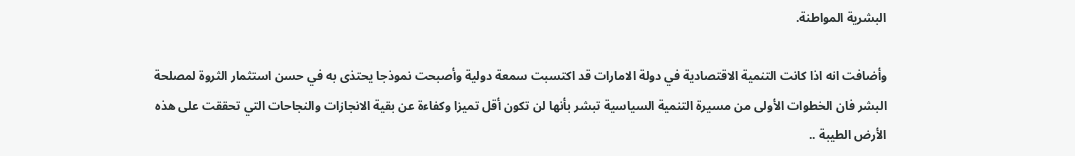البشرية المواطنة.

وأضافت انه اذا كانت التنمية الاقتصادية في دولة الامارات قد اكتسبت سمعة دولية وأصبحت نموذجا يحتذى به في حسن استثمار الثروة لمصلحة البشر فان الخطوات الأولى من مسيرة التنمية السياسية تبشر بأنها لن تكون أقل تميزا وكفاءة عن بقية الانجازات والنجاحات التي تحققت على هذه الأرض الطيبة ..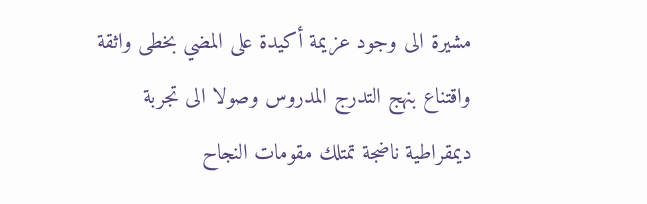مشيرة الى وجود عزيمة أكيدة على المضي بخطى واثقة واقتناع بنهج التدرج المدروس وصولا الى تجربة ديمقراطية ناضجة تمتلك مقومات النجاح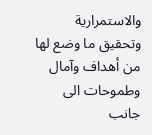والاستمرارية وتحقيق ما وضع لها من أهداف وآمال وطموحات الى جانب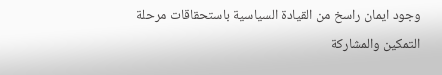وجود ايمان راسخ من القيادة السياسية باستحقاقات مرحلة التمكين والمشاركة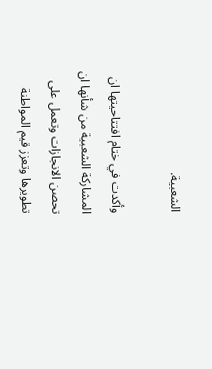الشعبية.

وأكدت في ختام افتتاحيتها ان المشاركة الشعبية من شأنها ان تحصن الانجازات وتعمل على تطويرها وتعزز قيم المواطنة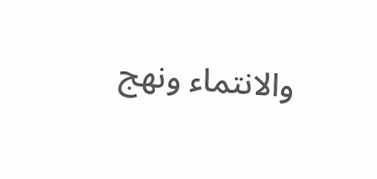والانتماء ونهج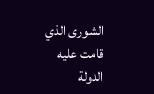الشورى الذي قامت عليه الدولة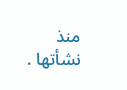منذ نشأتها .